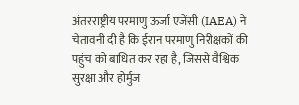अंतरराष्ट्रीय परमाणु ऊर्जा एजेंसी (IAEA) ने चेतावनी दी है कि ईरान परमाणु निरीक्षकों की पहुंच को बाधित कर रहा है, जिससे वैश्विक सुरक्षा और होर्मुज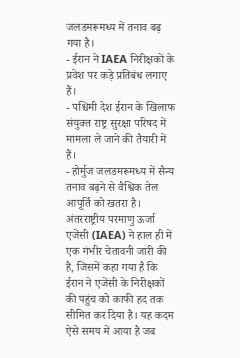जलडमरूमध्य में तनाव बढ़ गया है।
- ईरान ने IAEA निरीक्षकों के प्रवेश पर कड़े प्रतिबंध लगाए हैं।
- पश्चिमी देश ईरान के खिलाफ संयुक्त राष्ट्र सुरक्षा परिषद में मामला ले जाने की तैयारी में हैं।
- होर्मुज जलडमरूमध्य में सैन्य तनाव बढ़ने से वैश्विक तेल आपूर्ति को खतरा है।
अंतरराष्ट्रीय परमाणु ऊर्जा एजेंसी (IAEA) ने हाल ही में एक गंभीर चेतावनी जारी की है, जिसमें कहा गया है कि ईरान ने एजेंसी के निरीक्षकों की पहुंच को काफी हद तक सीमित कर दिया है। यह कदम ऐसे समय में आया है जब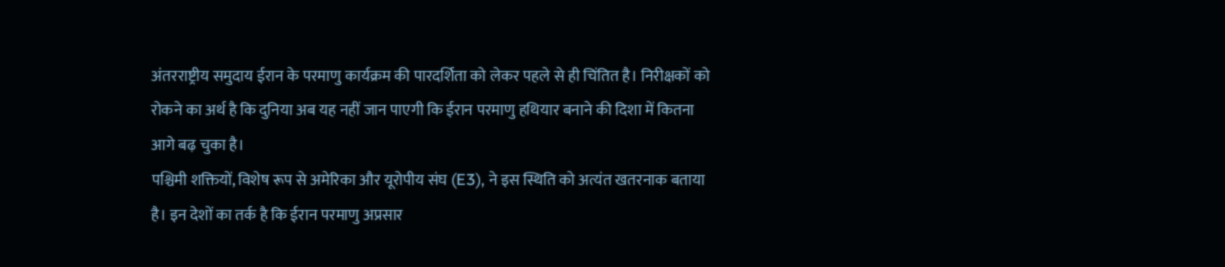अंतरराष्ट्रीय समुदाय ईरान के परमाणु कार्यक्रम की पारदर्शिता को लेकर पहले से ही चिंतित है। निरीक्षकों को रोकने का अर्थ है कि दुनिया अब यह नहीं जान पाएगी कि ईरान परमाणु हथियार बनाने की दिशा में कितना आगे बढ़ चुका है।
पश्चिमी शक्तियों, विशेष रूप से अमेरिका और यूरोपीय संघ (E3), ने इस स्थिति को अत्यंत खतरनाक बताया है। इन देशों का तर्क है कि ईरान परमाणु अप्रसार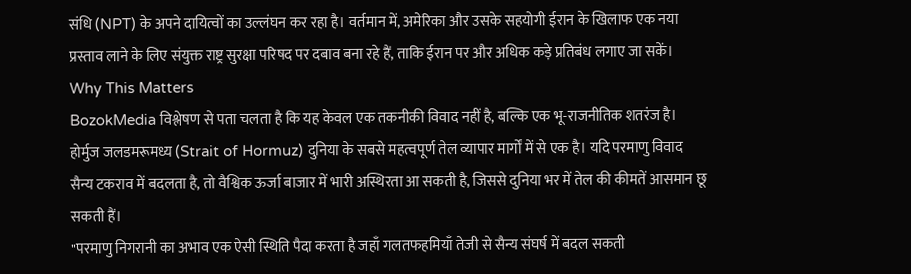संधि (NPT) के अपने दायित्वों का उल्लंघन कर रहा है। वर्तमान में, अमेरिका और उसके सहयोगी ईरान के खिलाफ एक नया प्रस्ताव लाने के लिए संयुक्त राष्ट्र सुरक्षा परिषद पर दबाव बना रहे हैं, ताकि ईरान पर और अधिक कड़े प्रतिबंध लगाए जा सकें।
Why This Matters
BozokMedia विश्लेषण से पता चलता है कि यह केवल एक तकनीकी विवाद नहीं है, बल्कि एक भू-राजनीतिक शतरंज है। होर्मुज जलडमरूमध्य (Strait of Hormuz) दुनिया के सबसे महत्वपूर्ण तेल व्यापार मार्गों में से एक है। यदि परमाणु विवाद सैन्य टकराव में बदलता है, तो वैश्विक ऊर्जा बाजार में भारी अस्थिरता आ सकती है, जिससे दुनिया भर में तेल की कीमतें आसमान छू सकती हैं।
"परमाणु निगरानी का अभाव एक ऐसी स्थिति पैदा करता है जहाँ गलतफहमियाँ तेजी से सैन्य संघर्ष में बदल सकती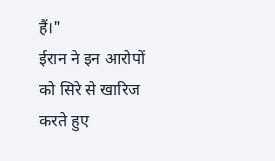हैं।"
ईरान ने इन आरोपों को सिरे से खारिज करते हुए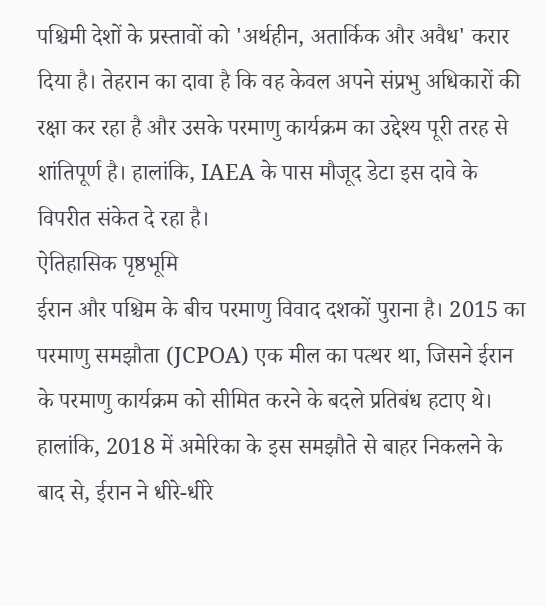पश्चिमी देशों के प्रस्तावों को 'अर्थहीन, अतार्किक और अवैध' करार दिया है। तेहरान का दावा है कि वह केवल अपने संप्रभु अधिकारों की रक्षा कर रहा है और उसके परमाणु कार्यक्रम का उद्देश्य पूरी तरह से शांतिपूर्ण है। हालांकि, IAEA के पास मौजूद डेटा इस दावे के विपरीत संकेत दे रहा है।
ऐतिहासिक पृष्ठभूमि
ईरान और पश्चिम के बीच परमाणु विवाद दशकों पुराना है। 2015 का परमाणु समझौता (JCPOA) एक मील का पत्थर था, जिसने ईरान के परमाणु कार्यक्रम को सीमित करने के बदले प्रतिबंध हटाए थे। हालांकि, 2018 में अमेरिका के इस समझौते से बाहर निकलने के बाद से, ईरान ने धीरे-धीरे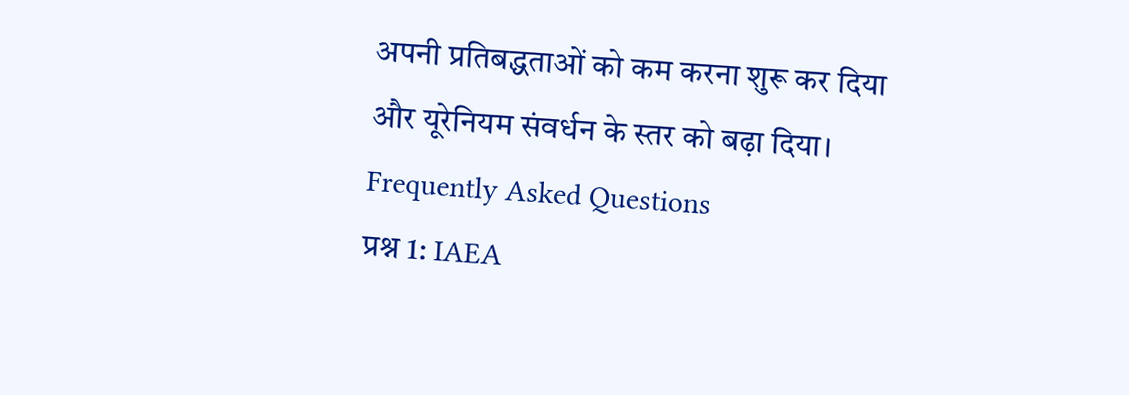अपनी प्रतिबद्धताओं को कम करना शुरू कर दिया और यूरेनियम संवर्धन के स्तर को बढ़ा दिया।
Frequently Asked Questions
प्रश्न 1: IAEA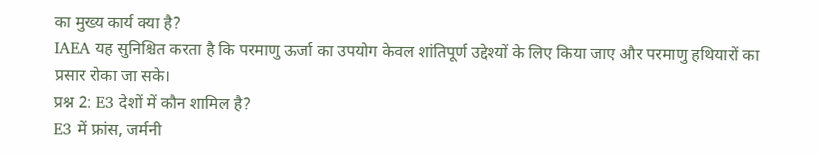का मुख्य कार्य क्या है?
IAEA यह सुनिश्चित करता है कि परमाणु ऊर्जा का उपयोग केवल शांतिपूर्ण उद्देश्यों के लिए किया जाए और परमाणु हथियारों का प्रसार रोका जा सके।
प्रश्न 2: E3 देशों में कौन शामिल है?
E3 में फ्रांस, जर्मनी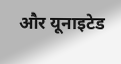और यूनाइटेड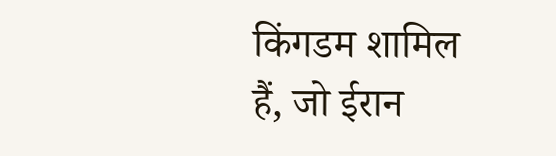किंगडम शामिल हैं, जो ईरान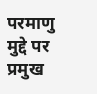परमाणु मुद्दे पर प्रमुख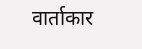वार्ताकार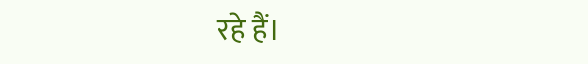रहे हैं।